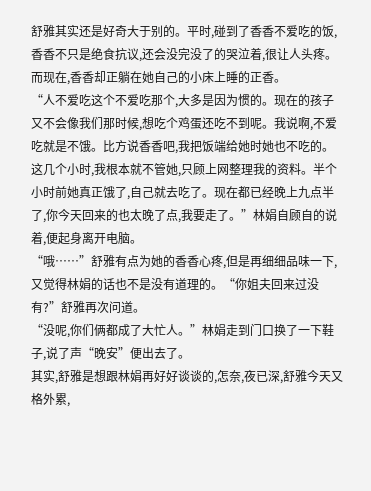舒雅其实还是好奇大于别的。平时,碰到了香香不爱吃的饭,香香不只是绝食抗议,还会没完没了的哭泣着,很让人头疼。而现在,香香却正躺在她自己的小床上睡的正香。
“人不爱吃这个不爱吃那个,大多是因为惯的。现在的孩子又不会像我们那时候,想吃个鸡蛋还吃不到呢。我说啊,不爱吃就是不饿。比方说香香吧,我把饭端给她时她也不吃的。这几个小时,我根本就不管她,只顾上网整理我的资料。半个小时前她真正饿了,自己就去吃了。现在都已经晚上九点半了,你今天回来的也太晚了点,我要走了。”林娟自顾自的说着,便起身离开电脑。
“哦……”舒雅有点为她的香香心疼,但是再细细品味一下,又觉得林娟的话也不是没有道理的。“你姐夫回来过没有?”舒雅再次问道。
“没呢,你们俩都成了大忙人。”林娟走到门口换了一下鞋子,说了声“晚安”便出去了。
其实,舒雅是想跟林娟再好好谈谈的,怎奈,夜已深,舒雅今天又格外累,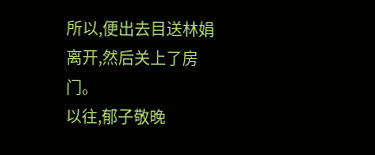所以,便出去目送林娟离开,然后关上了房门。
以往,郁子敬晚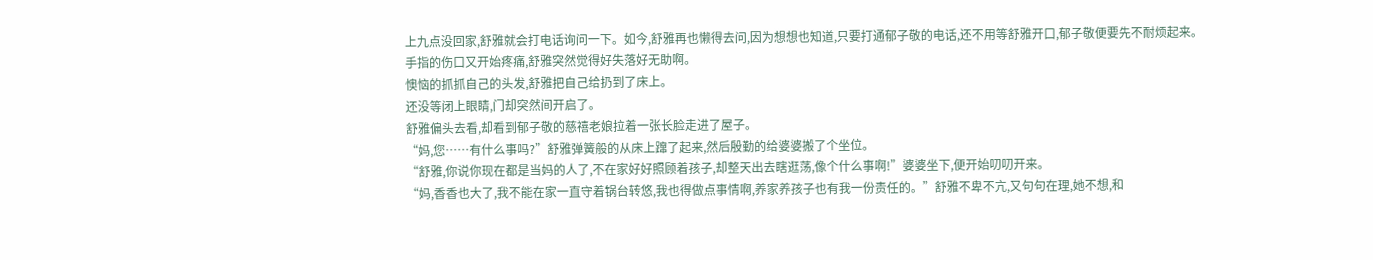上九点没回家,舒雅就会打电话询问一下。如今,舒雅再也懒得去问,因为想想也知道,只要打通郁子敬的电话,还不用等舒雅开口,郁子敬便要先不耐烦起来。
手指的伤口又开始疼痛,舒雅突然觉得好失落好无助啊。
懊恼的抓抓自己的头发,舒雅把自己给扔到了床上。
还没等闭上眼睛,门却突然间开启了。
舒雅偏头去看,却看到郁子敬的慈禧老娘拉着一张长脸走进了屋子。
“妈,您……有什么事吗?”舒雅弹簧般的从床上蹿了起来,然后殷勤的给婆婆搬了个坐位。
“舒雅,你说你现在都是当妈的人了,不在家好好照顾着孩子,却整天出去瞎逛荡,像个什么事啊!”婆婆坐下,便开始叨叨开来。
“妈,香香也大了,我不能在家一直守着锅台转悠,我也得做点事情啊,养家养孩子也有我一份责任的。”舒雅不卑不亢,又句句在理,她不想,和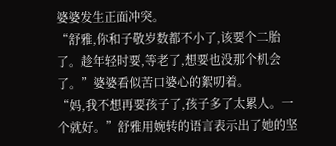婆婆发生正面冲突。
“舒雅,你和子敬岁数都不小了,该要个二胎了。趁年轻时要,等老了,想要也没那个机会了。”婆婆看似苦口婆心的絮叨着。
“妈,我不想再要孩子了,孩子多了太累人。一个就好。”舒雅用婉转的语言表示出了她的坚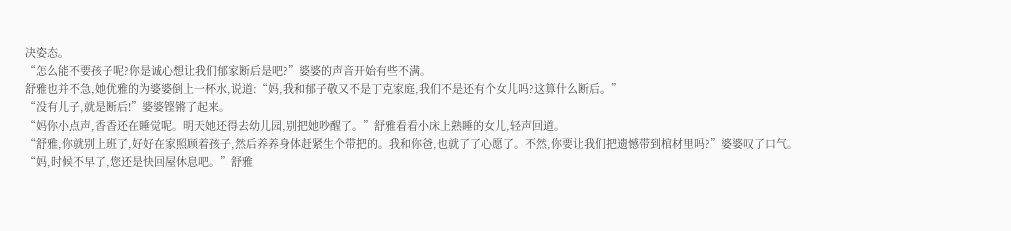决姿态。
“怎么能不要孩子呢?你是诚心想让我们郁家断后是吧?”婆婆的声音开始有些不满。
舒雅也并不急,她优雅的为婆婆倒上一杯水,说道:“妈,我和郁子敬又不是丁克家庭,我们不是还有个女儿吗?这算什么断后。”
“没有儿子,就是断后!”婆婆铿锵了起来。
“妈你小点声,香香还在睡觉呢。明天她还得去幼儿园,别把她吵醒了。”舒雅看看小床上熟睡的女儿,轻声回道。
“舒雅,你就别上班了,好好在家照顾着孩子,然后养养身体赶紧生个带把的。我和你爸,也就了了心愿了。不然,你要让我们把遗憾带到棺材里吗?”婆婆叹了口气。
“妈,时候不早了,您还是快回屋休息吧。”舒雅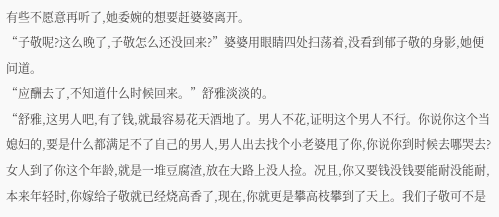有些不愿意再听了,她委婉的想要赶婆婆离开。
“子敬呢?这么晚了,子敬怎么还没回来?”婆婆用眼睛四处扫荡着,没看到郁子敬的身影,她便问道。
“应酬去了,不知道什么时候回来。”舒雅淡淡的。
“舒雅,这男人吧,有了钱,就最容易花天酒地了。男人不花,证明这个男人不行。你说你这个当媳妇的,要是什么都满足不了自己的男人,男人出去找个小老婆甩了你,你说你到时候去哪哭去?女人到了你这个年龄,就是一堆豆腐渣,放在大路上没人捡。况且,你又要钱没钱要能耐没能耐,本来年轻时,你嫁给子敬就已经烧高香了,现在,你就更是攀高枝攀到了天上。我们子敬可不是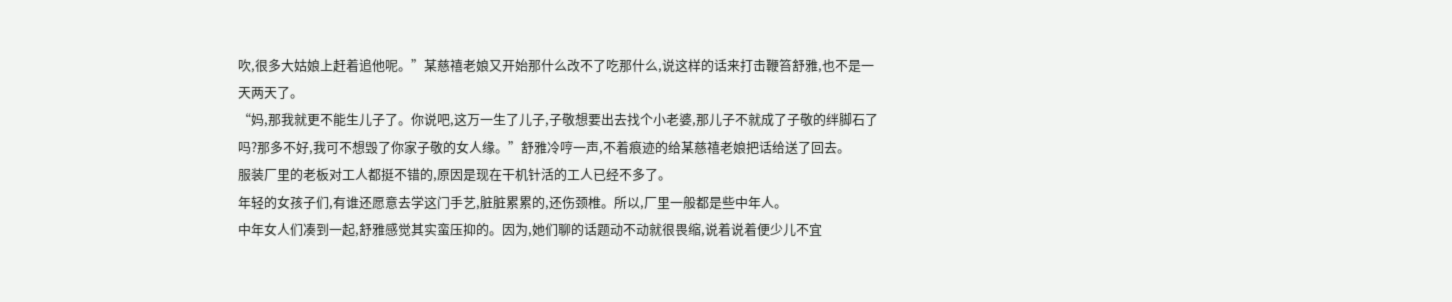吹,很多大姑娘上赶着追他呢。”某慈禧老娘又开始那什么改不了吃那什么,说这样的话来打击鞭笞舒雅,也不是一天两天了。
“妈,那我就更不能生儿子了。你说吧,这万一生了儿子,子敬想要出去找个小老婆,那儿子不就成了子敬的绊脚石了吗?那多不好,我可不想毁了你家子敬的女人缘。”舒雅冷哼一声,不着痕迹的给某慈禧老娘把话给送了回去。
服装厂里的老板对工人都挺不错的,原因是现在干机针活的工人已经不多了。
年轻的女孩子们,有谁还愿意去学这门手艺,脏脏累累的,还伤颈椎。所以,厂里一般都是些中年人。
中年女人们凑到一起,舒雅感觉其实蛮压抑的。因为,她们聊的话题动不动就很畏缩,说着说着便少儿不宜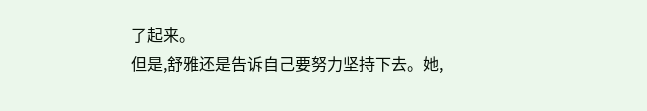了起来。
但是,舒雅还是告诉自己要努力坚持下去。她,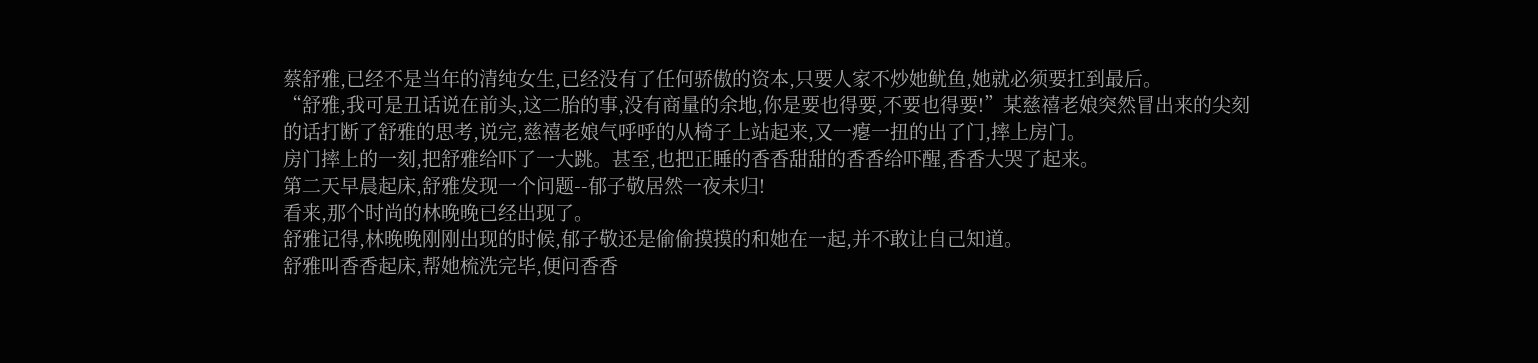蔡舒雅,已经不是当年的清纯女生,已经没有了任何骄傲的资本,只要人家不炒她鱿鱼,她就必须要扛到最后。
“舒雅,我可是丑话说在前头,这二胎的事,没有商量的余地,你是要也得要,不要也得要!”某慈禧老娘突然冒出来的尖刻的话打断了舒雅的思考,说完,慈禧老娘气呼呼的从椅子上站起来,又一瘪一扭的出了门,摔上房门。
房门摔上的一刻,把舒雅给吓了一大跳。甚至,也把正睡的香香甜甜的香香给吓醒,香香大哭了起来。
第二天早晨起床,舒雅发现一个问题--郁子敬居然一夜未归!
看来,那个时尚的林晚晚已经出现了。
舒雅记得,林晚晚刚刚出现的时候,郁子敬还是偷偷摸摸的和她在一起,并不敢让自己知道。
舒雅叫香香起床,帮她梳洗完毕,便问香香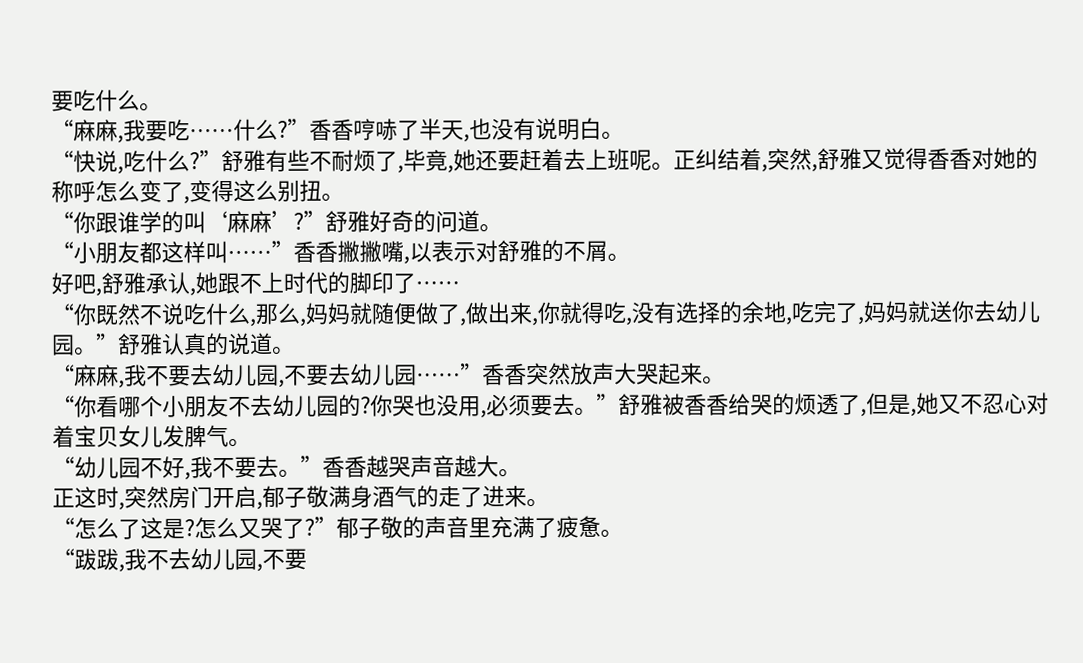要吃什么。
“麻麻,我要吃……什么?”香香哼哧了半天,也没有说明白。
“快说,吃什么?”舒雅有些不耐烦了,毕竟,她还要赶着去上班呢。正纠结着,突然,舒雅又觉得香香对她的称呼怎么变了,变得这么别扭。
“你跟谁学的叫‘麻麻’?”舒雅好奇的问道。
“小朋友都这样叫……”香香撇撇嘴,以表示对舒雅的不屑。
好吧,舒雅承认,她跟不上时代的脚印了……
“你既然不说吃什么,那么,妈妈就随便做了,做出来,你就得吃,没有选择的余地,吃完了,妈妈就送你去幼儿园。”舒雅认真的说道。
“麻麻,我不要去幼儿园,不要去幼儿园……”香香突然放声大哭起来。
“你看哪个小朋友不去幼儿园的?你哭也没用,必须要去。”舒雅被香香给哭的烦透了,但是,她又不忍心对着宝贝女儿发脾气。
“幼儿园不好,我不要去。”香香越哭声音越大。
正这时,突然房门开启,郁子敬满身酒气的走了进来。
“怎么了这是?怎么又哭了?”郁子敬的声音里充满了疲惫。
“跋跋,我不去幼儿园,不要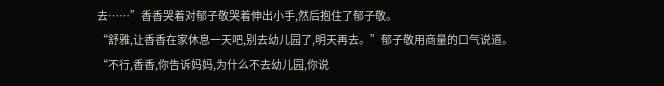去……”香香哭着对郁子敬哭着伸出小手,然后抱住了郁子敬。
“舒雅,让香香在家休息一天吧,别去幼儿园了,明天再去。”郁子敬用商量的口气说道。
“不行,香香,你告诉妈妈,为什么不去幼儿园,你说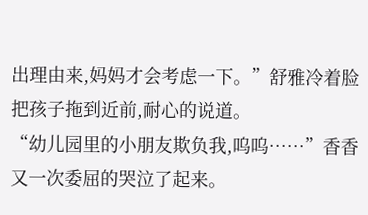出理由来,妈妈才会考虑一下。”舒雅冷着脸把孩子拖到近前,耐心的说道。
“幼儿园里的小朋友欺负我,呜呜……”香香又一次委屈的哭泣了起来。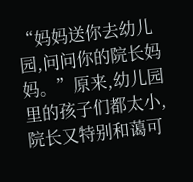“妈妈送你去幼儿园,问问你的院长妈妈。”原来,幼儿园里的孩子们都太小,院长又特别和蔼可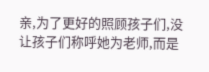亲,为了更好的照顾孩子们,没让孩子们称呼她为老师,而是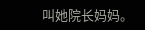叫她院长妈妈。